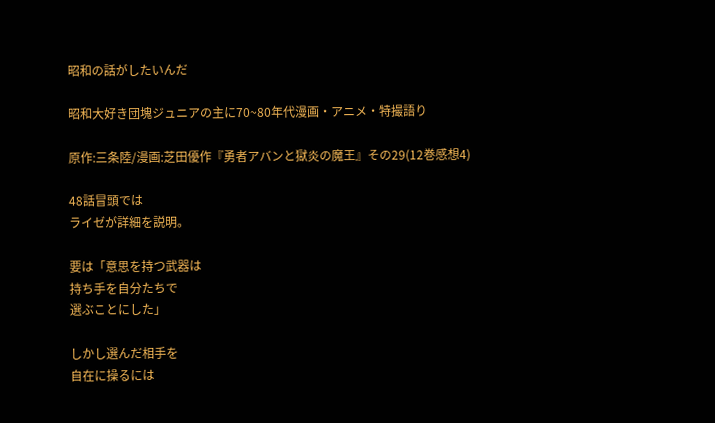昭和の話がしたいんだ

昭和大好き団塊ジュニアの主に70~80年代漫画・アニメ・特撮語り

原作:三条陸/漫画:芝田優作『勇者アバンと獄炎の魔王』その29(12巻感想4)

48話冒頭では
ライゼが詳細を説明。

要は「意思を持つ武器は
持ち手を自分たちで
選ぶことにした」

しかし選んだ相手を
自在に操るには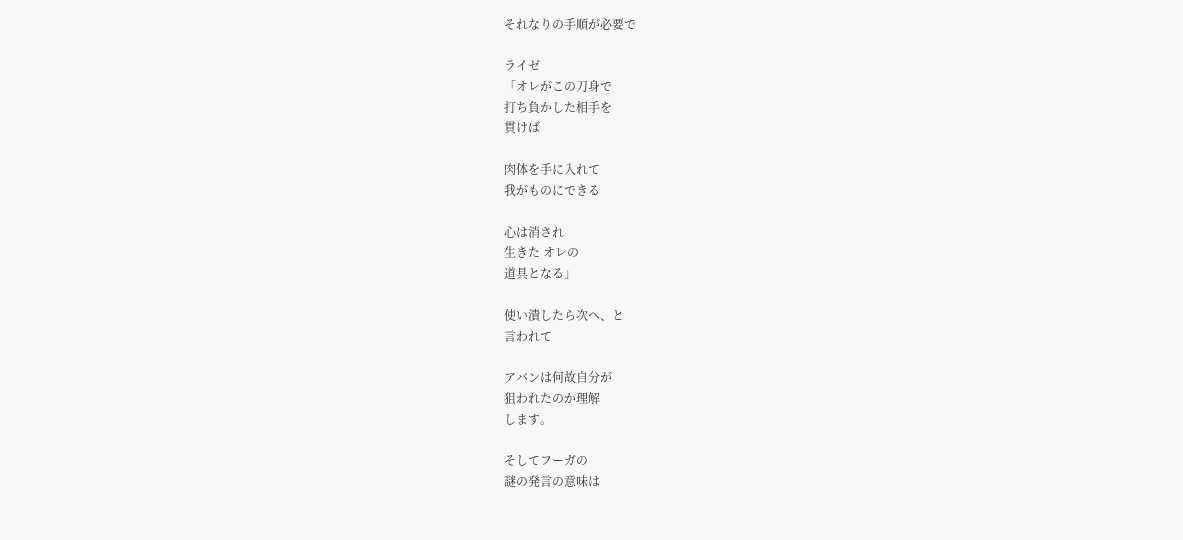それなりの手順が必要で

ライゼ
「オレがこの刀身で
打ち負かした相手を
貫けば

肉体を手に入れて
我がものにできる

心は消され
生きた オレの
道具となる」

使い潰したら次へ、と
言われて

アバンは何故自分が
狙われたのか理解
します。

そしてフーガの
謎の発言の意味は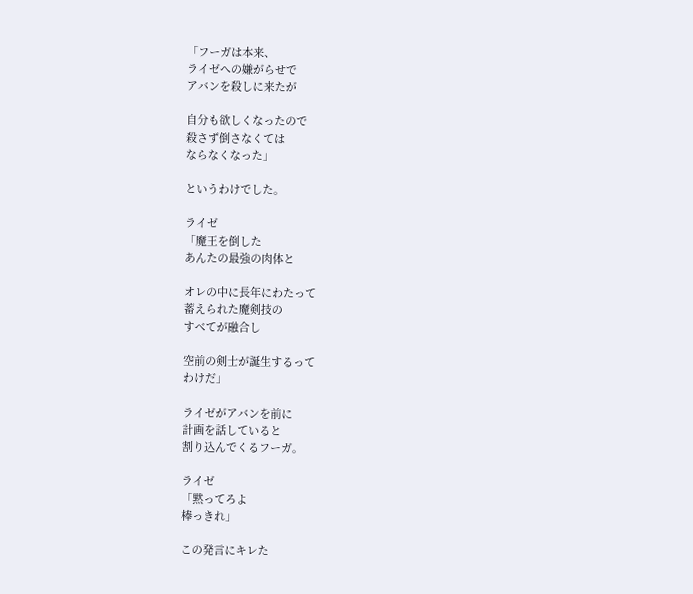「フーガは本来、
ライゼへの嫌がらせで
アバンを殺しに来たが

自分も欲しくなったので
殺さず倒さなくては
ならなくなった」

というわけでした。

ライゼ
「魔王を倒した
あんたの最強の肉体と

オレの中に長年にわたって
蓄えられた魔剣技の
すべてが融合し

空前の剣士が誕生するって
わけだ」

ライゼがアバンを前に
計画を話していると
割り込んでくるフーガ。

ライゼ
「黙ってろよ
棒っきれ」

この発言にキレた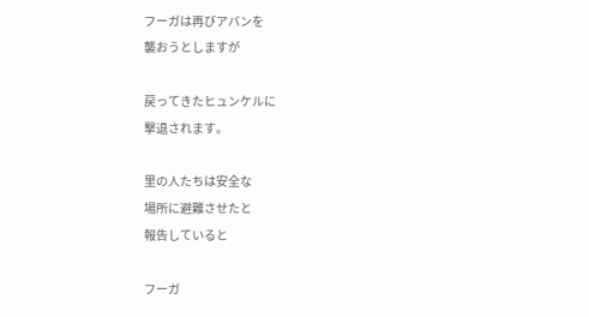フーガは再びアバンを
襲おうとしますが

戻ってきたヒュンケルに
撃退されます。

里の人たちは安全な
場所に避難させたと
報告していると

フーガ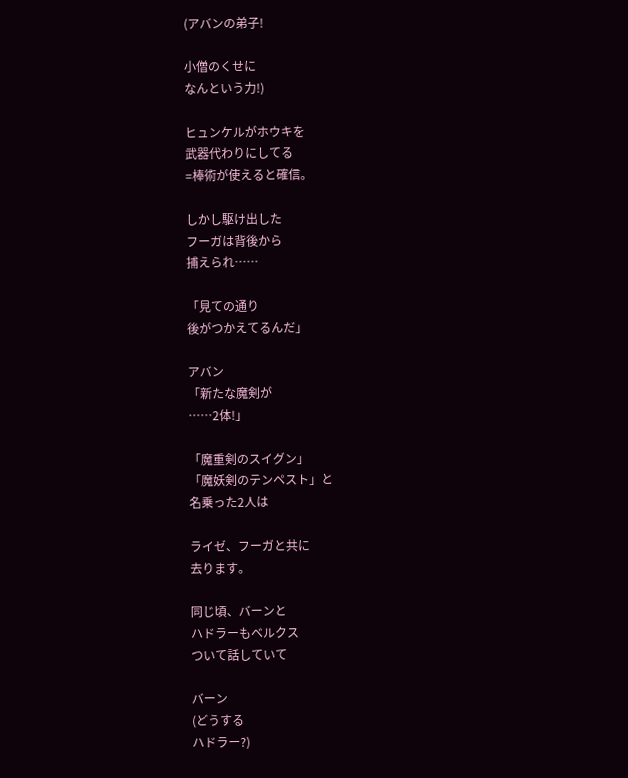(アバンの弟子!

小僧のくせに
なんという力!)

ヒュンケルがホウキを
武器代わりにしてる
=棒術が使えると確信。

しかし駆け出した
フーガは背後から
捕えられ……

「見ての通り
後がつかえてるんだ」

アバン
「新たな魔剣が
……2体!」

「魔重剣のスイグン」
「魔妖剣のテンペスト」と
名乗った2人は

ライゼ、フーガと共に
去ります。

同じ頃、バーンと
ハドラーもベルクス
ついて話していて

バーン
(どうする
ハドラー?)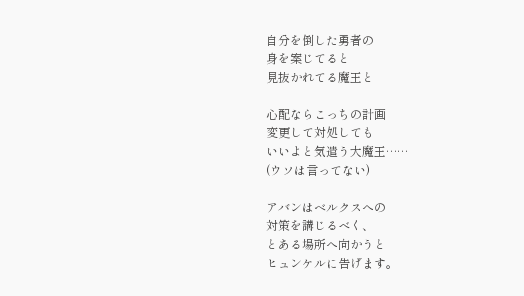自分を倒した勇者の
身を案じてると
見抜かれてる魔王と

心配ならこっちの計画
変更して対処しても
いいよと気遣う大魔王……
(ウソは言ってない)

アバンはベルクスへの
対策を講じるべく、
とある場所へ向かうと
ヒュンケルに告げます。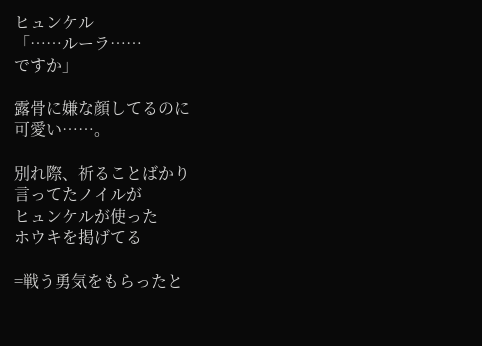ヒュンケル
「……ルーラ……
ですか」

露骨に嫌な顔してるのに
可愛い……。

別れ際、祈ることばかり
言ってたノイルが
ヒュンケルが使った
ホウキを掲げてる

=戦う勇気をもらったと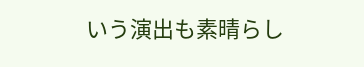いう演出も素晴らし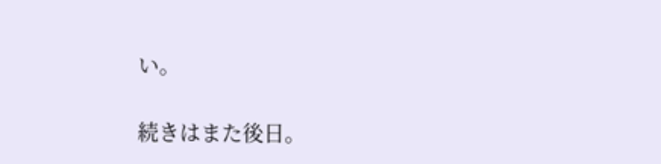い。

続きはまた後日。